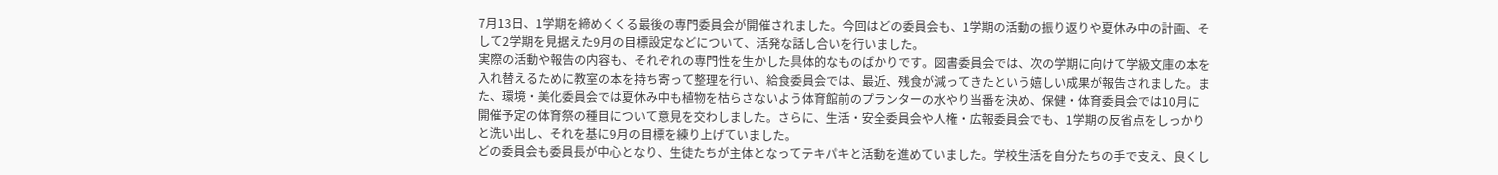7月13日、1学期を締めくくる最後の専門委員会が開催されました。今回はどの委員会も、1学期の活動の振り返りや夏休み中の計画、そして2学期を見据えた9月の目標設定などについて、活発な話し合いを行いました。
実際の活動や報告の内容も、それぞれの専門性を生かした具体的なものばかりです。図書委員会では、次の学期に向けて学級文庫の本を入れ替えるために教室の本を持ち寄って整理を行い、給食委員会では、最近、残食が減ってきたという嬉しい成果が報告されました。また、環境・美化委員会では夏休み中も植物を枯らさないよう体育館前のプランターの水やり当番を決め、保健・体育委員会では10月に開催予定の体育祭の種目について意見を交わしました。さらに、生活・安全委員会や人権・広報委員会でも、1学期の反省点をしっかりと洗い出し、それを基に9月の目標を練り上げていました。
どの委員会も委員長が中心となり、生徒たちが主体となってテキパキと活動を進めていました。学校生活を自分たちの手で支え、良くし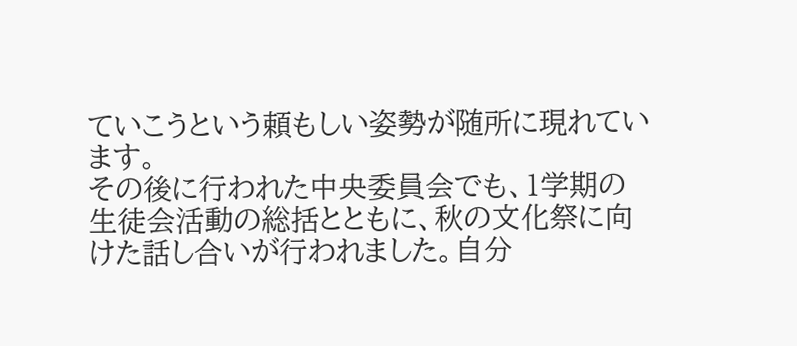ていこうという頼もしい姿勢が随所に現れています。
その後に行われた中央委員会でも、1学期の生徒会活動の総括とともに、秋の文化祭に向けた話し合いが行われました。自分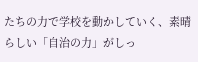たちの力で学校を動かしていく、素晴らしい「自治の力」がしっ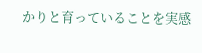かりと育っていることを実感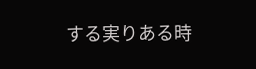する実りある時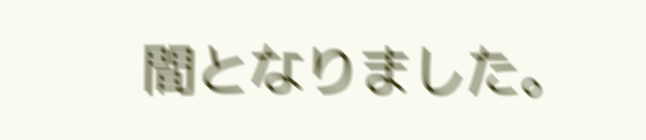間となりました。